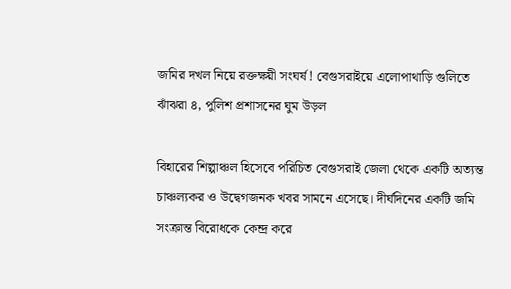জমির দখল নিয়ে রক্তক্ষয়ী সংঘর্ষ! বেগুসরাইয়ে এলোপাথাড়ি গুলিতে ঝাঁঝরা ৪, পুলিশ প্রশাসনের ঘুম উড়ল

বিহারের শিল্পাঞ্চল হিসেবে পরিচিত বেগুসরাই জেলা থেকে একটি অত্যন্ত চাঞ্চল্যকর ও উদ্বেগজনক খবর সামনে এসেছে। দীর্ঘদিনের একটি জমি সংক্রান্ত বিরোধকে কেন্দ্র করে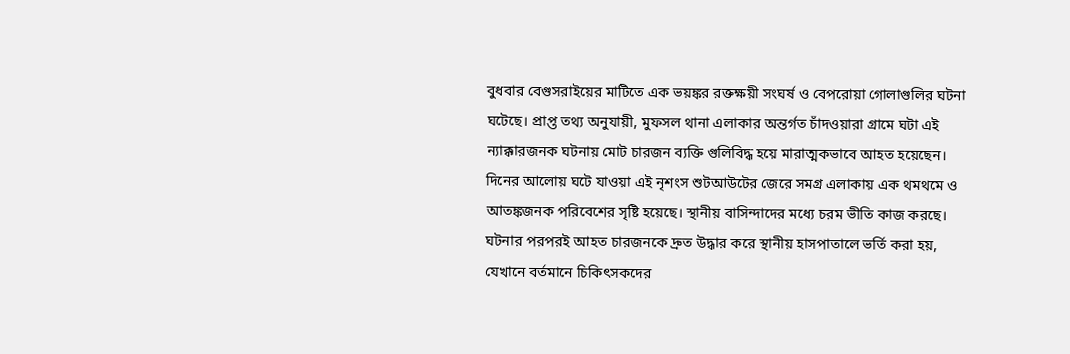বুধবার বেগুসরাইয়ের মাটিতে এক ভয়ঙ্কর রক্তক্ষয়ী সংঘর্ষ ও বেপরোয়া গোলাগুলির ঘটনা ঘটেছে। প্রাপ্ত তথ্য অনুযায়ী, মুফসল থানা এলাকার অন্তর্গত চাঁদওয়ারা গ্রামে ঘটা এই ন্যাক্কারজনক ঘটনায় মোট চারজন ব্যক্তি গুলিবিদ্ধ হয়ে মারাত্মকভাবে আহত হয়েছেন। দিনের আলোয় ঘটে যাওয়া এই নৃশংস শুটআউটের জেরে সমগ্র এলাকায় এক থমথমে ও আতঙ্কজনক পরিবেশের সৃষ্টি হয়েছে। স্থানীয় বাসিন্দাদের মধ্যে চরম ভীতি কাজ করছে। ঘটনার পরপরই আহত চারজনকে দ্রুত উদ্ধার করে স্থানীয় হাসপাতালে ভর্তি করা হয়, যেখানে বর্তমানে চিকিৎসকদের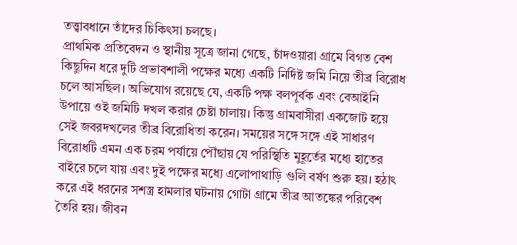তত্ত্বাবধানে তাঁদের চিকিৎসা চলছে।
প্রাথমিক প্রতিবেদন ও স্থানীয় সূত্রে জানা গেছে, চাঁদওয়ারা গ্রামে বিগত বেশ কিছুদিন ধরে দুটি প্রভাবশালী পক্ষের মধ্যে একটি নির্দিষ্ট জমি নিয়ে তীব্র বিরোধ চলে আসছিল। অভিযোগ রয়েছে যে, একটি পক্ষ বলপূর্বক এবং বেআইনি উপায়ে ওই জমিটি দখল করার চেষ্টা চালায়। কিন্তু গ্রামবাসীরা একজোট হয়ে সেই জবরদখলের তীব্র বিরোধিতা করেন। সময়ের সঙ্গে সঙ্গে এই সাধারণ বিরোধটি এমন এক চরম পর্যায়ে পৌঁছায় যে পরিস্থিতি মুহূর্তের মধ্যে হাতের বাইরে চলে যায় এবং দুই পক্ষের মধ্যে এলোপাথাড়ি গুলি বর্ষণ শুরু হয়। হঠাৎ করে এই ধরনের সশস্ত্র হামলার ঘটনায় গোটা গ্রামে তীব্র আতঙ্কের পরিবেশ তৈরি হয়। জীবন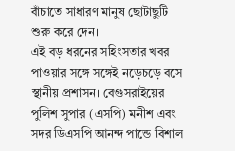বাঁচাতে সাধারণ মানুষ ছোটাছুটি শুরু করে দেন।
এই বড় ধরনের সহিংসতার খবর পাওয়ার সঙ্গে সঙ্গেই নড়েচড়ে বসে স্থানীয় প্রশাসন। বেগুসরাইয়ের পুলিশ সুপার (এসপি) মনীশ এবং সদর ডিএসপি আনন্দ পান্ডে বিশাল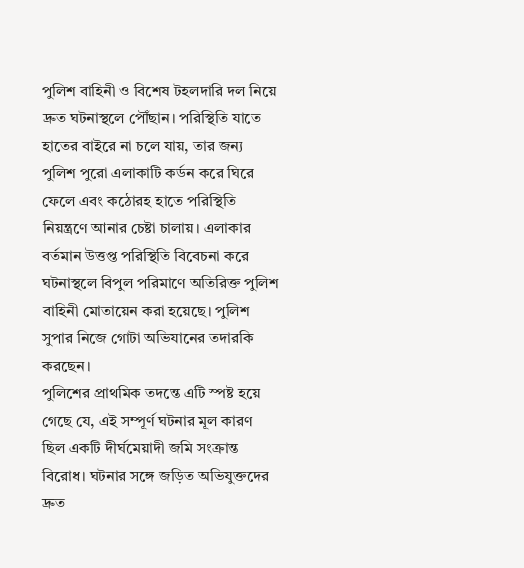পুলিশ বাহিনী ও বিশেষ টহলদারি দল নিয়ে দ্রুত ঘটনাস্থলে পৌঁছান। পরিস্থিতি যাতে হাতের বাইরে না চলে যায়, তার জন্য পুলিশ পুরো এলাকাটি কর্ডন করে ঘিরে ফেলে এবং কঠোরহ হাতে পরিস্থিতি নিয়ন্ত্রণে আনার চেষ্টা চালায়। এলাকার বর্তমান উত্তপ্ত পরিস্থিতি বিবেচনা করে ঘটনাস্থলে বিপুল পরিমাণে অতিরিক্ত পুলিশ বাহিনী মোতায়েন করা হয়েছে। পুলিশ সুপার নিজে গোটা অভিযানের তদারকি করছেন।
পুলিশের প্রাথমিক তদন্তে এটি স্পষ্ট হয়ে গেছে যে, এই সম্পূর্ণ ঘটনার মূল কারণ ছিল একটি দীর্ঘমেয়াদী জমি সংক্রান্ত বিরোধ। ঘটনার সঙ্গে জড়িত অভিযুক্তদের দ্রুত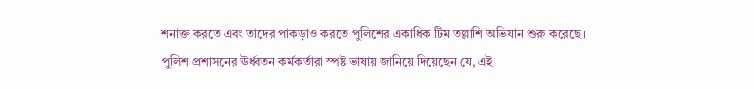শনাক্ত করতে এবং তাদের পাকড়াও করতে পুলিশের একাধিক টিম তল্লাশি অভিযান শুরু করেছে। পুলিশ প্রশাসনের ঊর্ধ্বতন কর্মকর্তারা স্পষ্ট ভাষায় জানিয়ে দিয়েছেন যে, এই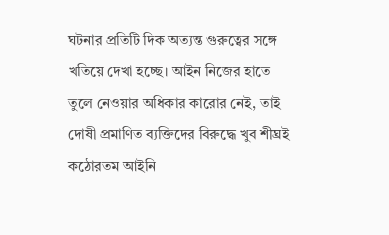ঘটনার প্রতিটি দিক অত্যন্ত গুরুত্বের সঙ্গে খতিয়ে দেখা হচ্ছে। আইন নিজের হাতে তুলে নেওয়ার অধিকার কারোর নেই, তাই দোষী প্রমাণিত ব্যক্তিদের বিরুদ্ধে খুব শীঘ্রই কঠোরতম আইনি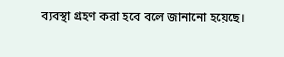ব্যবস্থা গ্রহণ করা হবে বলে জানানো হয়েছে।